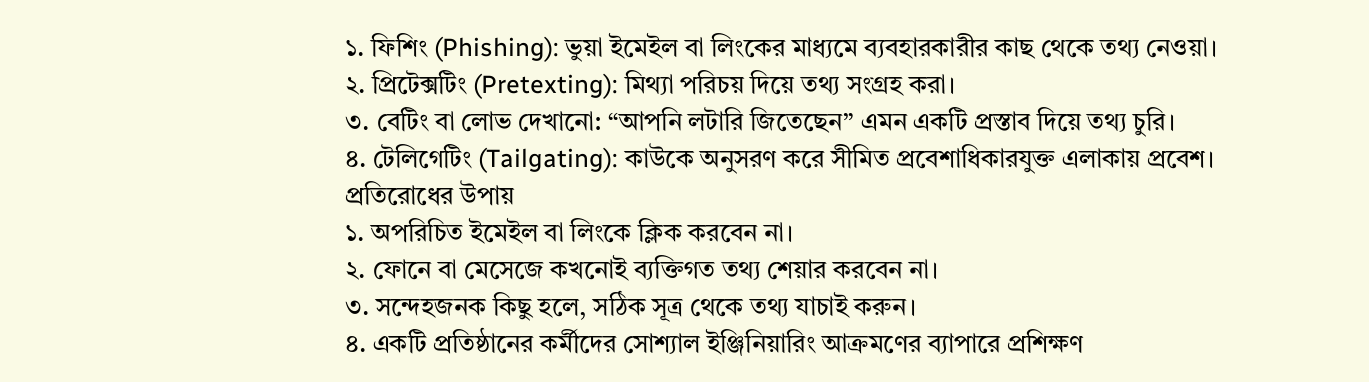১. ফিশিং (Phishing): ভুয়া ইমেইল বা লিংকের মাধ্যমে ব্যবহারকারীর কাছ থেকে তথ্য নেওয়া।
২. প্রিটেক্সটিং (Pretexting): মিথ্যা পরিচয় দিয়ে তথ্য সংগ্রহ করা।
৩. বেটিং বা লোভ দেখানো: “আপনি লটারি জিতেছেন” এমন একটি প্রস্তাব দিয়ে তথ্য চুরি।
৪. টেলিগেটিং (Tailgating): কাউকে অনুসরণ করে সীমিত প্রবেশাধিকারযুক্ত এলাকায় প্রবেশ।
প্রতিরোধের উপায়
১. অপরিচিত ইমেইল বা লিংকে ক্লিক করবেন না।
২. ফোনে বা মেসেজে কখনোই ব্যক্তিগত তথ্য শেয়ার করবেন না।
৩. সন্দেহজনক কিছু হলে, সঠিক সূত্র থেকে তথ্য যাচাই করুন।
৪. একটি প্রতিষ্ঠানের কর্মীদের সোশ্যাল ইঞ্জিনিয়ারিং আক্রমণের ব্যাপারে প্রশিক্ষণ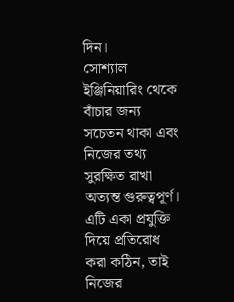দিন।
সোশ্যাল ইঞ্জিনিয়ারিং থেকে বাঁচার জন্য সচেতন থাকা এবং নিজের তথ্য সুরক্ষিত রাখা অত্যন্ত গুরুত্বপূর্ণ। এটি একা প্রযুক্তি দিয়ে প্রতিরোধ করা কঠিন, তাই নিজের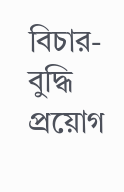বিচার-বুদ্ধি প্রয়োগ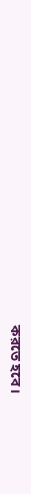করতে হবে।